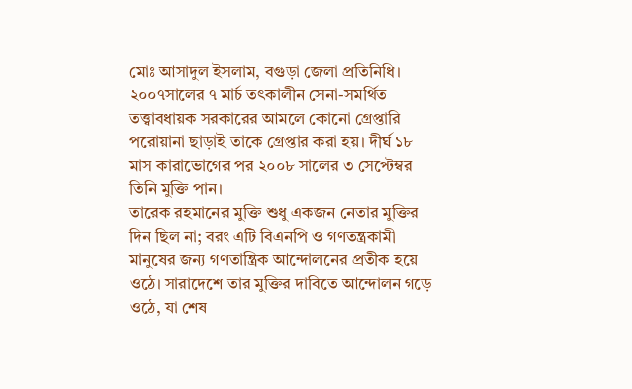মোঃ আসাদুল ইসলাম, বগুড়া জেলা প্রতিনিধি।
২০০৭সালের ৭ মার্চ তৎকালীন সেনা-সমর্থিত তত্ত্বাবধায়ক সরকারের আমলে কোনো গ্রেপ্তারি পরোয়ানা ছাড়াই তাকে গ্রেপ্তার করা হয়। দীর্ঘ ১৮ মাস কারাভোগের পর ২০০৮ সালের ৩ সেপ্টেম্বর তিনি মুক্তি পান।
তারেক রহমানের মুক্তি শুধু একজন নেতার মুক্তির দিন ছিল না; বরং এটি বিএনপি ও গণতন্ত্রকামী মানুষের জন্য গণতান্ত্রিক আন্দোলনের প্রতীক হয়ে ওঠে। সারাদেশে তার মুক্তির দাবিতে আন্দোলন গড়ে ওঠে, যা শেষ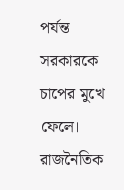পর্যন্ত সরকারকে চাপের মুখে ফেলে।
রাজনৈতিক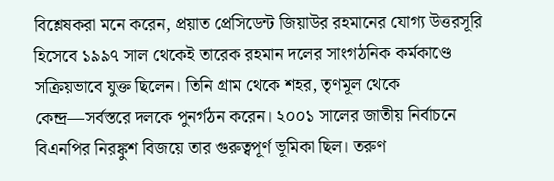বিশ্লেষকরা মনে করেন, প্রয়াত প্রেসিডেন্ট জিয়াউর রহমানের যোগ্য উত্তরসূরি হিসেবে ১৯৯৭ সাল থেকেই তারেক রহমান দলের সাংগঠনিক কর্মকাণ্ডে সক্রিয়ভাবে যুক্ত ছিলেন। তিনি গ্রাম থেকে শহর, তৃণমূল থেকে কেন্দ্র—সর্বস্তরে দলকে পুনর্গঠন করেন। ২০০১ সালের জাতীয় নির্বাচনে বিএনপির নিরঙ্কুশ বিজয়ে তার গুরুত্বপূর্ণ ভূমিকা ছিল। তরুণ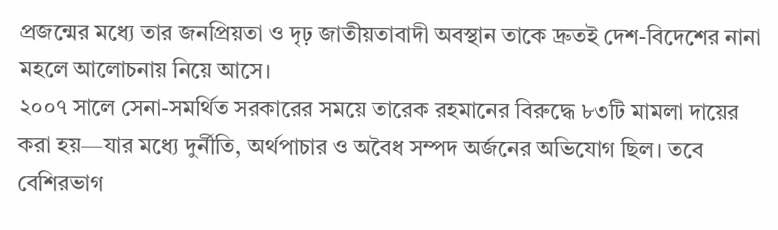প্রজন্মের মধ্যে তার জনপ্রিয়তা ও দৃঢ় জাতীয়তাবাদী অবস্থান তাকে দ্রুতই দেশ-বিদেশের নানা মহলে আলোচনায় নিয়ে আসে।
২০০৭ সালে সেনা-সমর্থিত সরকারের সময়ে তারেক রহমানের বিরুদ্ধে ৮৩টি মামলা দায়ের করা হয়—যার মধ্যে দুর্নীতি, অর্থপাচার ও অবৈধ সম্পদ অর্জনের অভিযোগ ছিল। তবে বেশিরভাগ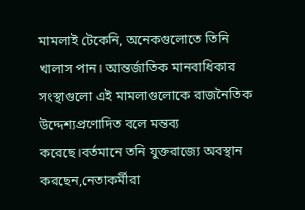মামলাই টেকেনি, অনেকগুলোতে তিনি খালাস পান। আন্তর্জাতিক মানবাধিকার সংস্থাগুলো এই মামলাগুলোকে রাজনৈতিক উদ্দেশ্যপ্রণোদিত বলে মন্তব্য করেছে।বর্তমানে তনি যুক্তরাজ্যে অবস্থান করছেন,নেতাকর্মীরা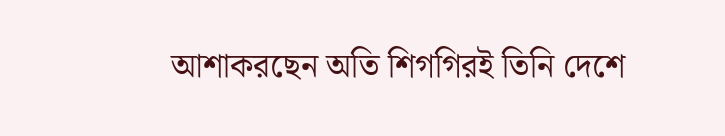আশাকরছেন অতি শিগগিরই তিনি দেশে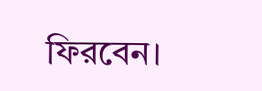ফিরবেন।